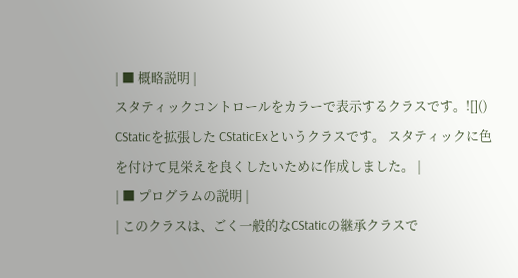| ■ 概略説明 |
スタティックコントロールをカラーで表示するクラスです。![]() CStaticを拡張した CStaticExというクラスです。 スタティックに色を付けて見栄えを良くしたいために作成しました。 |
| ■ プログラムの説明 |
| このクラスは、ごく一般的なCStaticの継承クラスで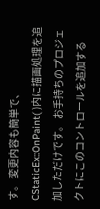す。 変更内容も簡単で、CStaticEx::OnPaint( )内に描画処理を追加しただけです。 お手持ちのプロジェクトにこのコントロールを追加する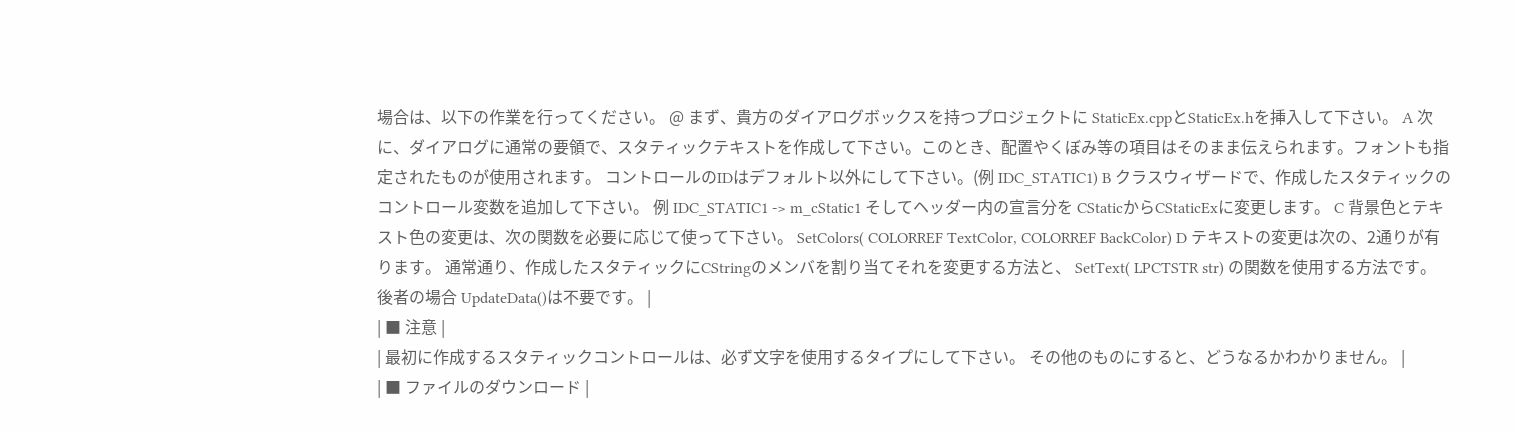場合は、以下の作業を行ってください。 @ まず、貴方のダイアログボックスを持つプロジェクトに StaticEx.cppとStaticEx.hを挿入して下さい。 A 次に、ダイアログに通常の要領で、スタティックテキストを作成して下さい。このとき、配置やくぼみ等の項目はそのまま伝えられます。フォントも指定されたものが使用されます。 コントロールのIDはデフォルト以外にして下さい。(例 IDC_STATIC1) B クラスウィザードで、作成したスタティックのコントロール変数を追加して下さい。 例 IDC_STATIC1 -> m_cStatic1 そしてヘッダー内の宣言分を CStaticからCStaticExに変更します。 C 背景色とテキスト色の変更は、次の関数を必要に応じて使って下さい。 SetColors( COLORREF TextColor, COLORREF BackColor) D テキストの変更は次の、2通りが有ります。 通常通り、作成したスタティックにCStringのメンバを割り当てそれを変更する方法と、 SetText( LPCTSTR str) の関数を使用する方法です。後者の場合 UpdateData()は不要です。 |
| ■ 注意 |
| 最初に作成するスタティックコントロールは、必ず文字を使用するタイプにして下さい。 その他のものにすると、どうなるかわかりません。 |
| ■ ファイルのダウンロード |